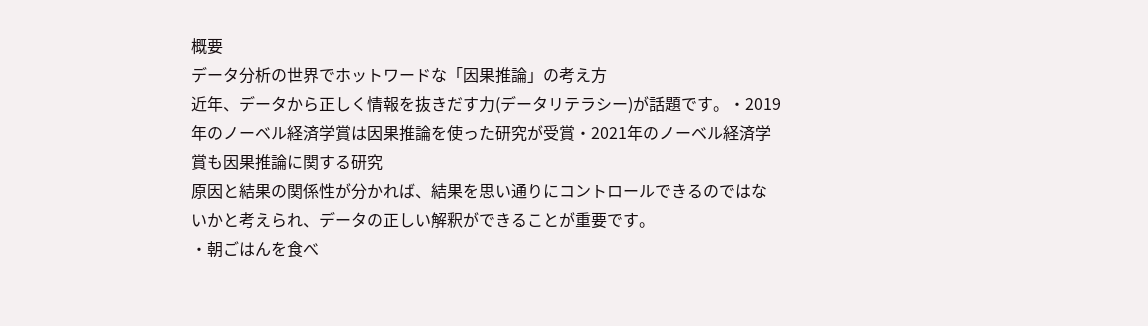概要
データ分析の世界でホットワードな「因果推論」の考え方
近年、データから正しく情報を抜きだす力(データリテラシー)が話題です。・2019年のノーベル経済学賞は因果推論を使った研究が受賞・2021年のノーベル経済学賞も因果推論に関する研究
原因と結果の関係性が分かれば、結果を思い通りにコントロールできるのではないかと考えられ、データの正しい解釈ができることが重要です。
・朝ごはんを食べ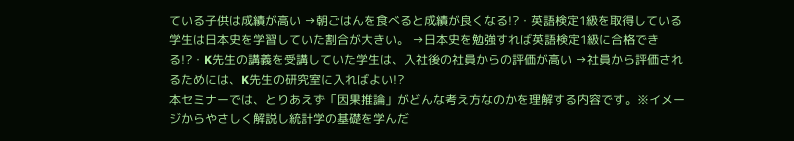ている子供は成績が高い →朝ごはんを食べると成績が良くなる!?・英語検定1級を取得している学生は日本史を学習していた割合が大きい。 →日本史を勉強すれば英語検定1級に合格できる!?・K先生の講義を受講していた学生は、入社後の社員からの評価が高い →社員から評価されるためには、K先生の研究室に入ればよい!?
本セミナーでは、とりあえず「因果推論」がどんな考え方なのかを理解する内容です。※イメージからやさしく解説し統計学の基礎を学んだ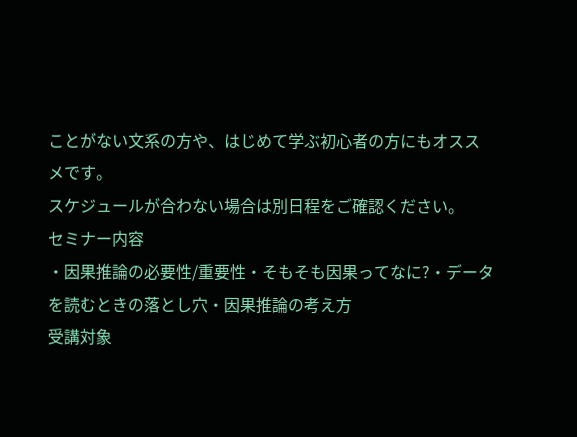ことがない文系の方や、はじめて学ぶ初心者の方にもオススメです。
スケジュールが合わない場合は別日程をご確認ください。
セミナー内容
・因果推論の必要性/重要性・そもそも因果ってなに?・データを読むときの落とし穴・因果推論の考え方
受講対象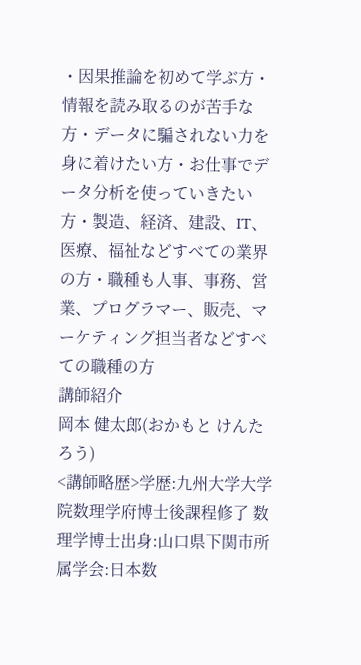・因果推論を初めて学ぶ方・情報を読み取るのが苦手な方・データに騙されない力を身に着けたい方・お仕事でデータ分析を使っていきたい方・製造、経済、建設、IT、医療、福祉などすべての業界の方・職種も人事、事務、営業、プログラマー、販売、マーケティング担当者などすべての職種の方
講師紹介
岡本 健太郎(おかもと けんたろう)
<講師略歴>学歴:九州大学大学院数理学府博士後課程修了 数理学博士出身:山口県下関市所属学会:日本数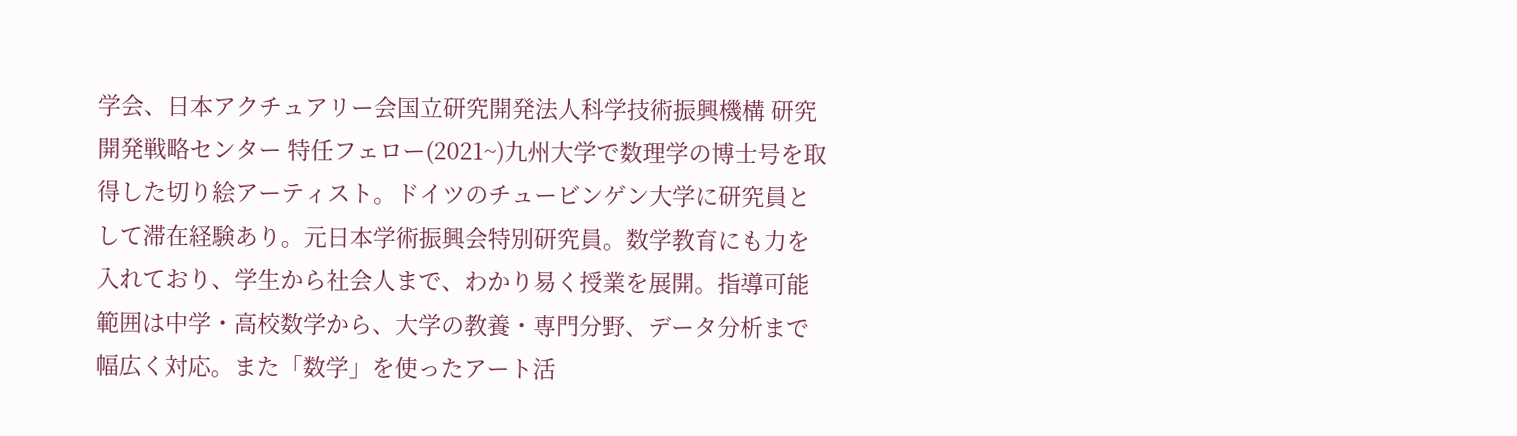学会、日本アクチュアリー会国立研究開発法人科学技術振興機構 研究開発戦略センター 特任フェロー(2021~)九州大学で数理学の博士号を取得した切り絵アーティスト。ドイツのチュービンゲン大学に研究員として滞在経験あり。元日本学術振興会特別研究員。数学教育にも力を入れており、学生から社会人まで、わかり易く授業を展開。指導可能範囲は中学・高校数学から、大学の教養・専門分野、データ分析まで幅広く対応。また「数学」を使ったアート活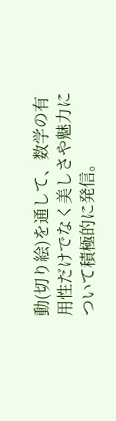動(切り絵)を通して、数学の有用性だけでなく美しさや魅力について積極的に発信。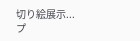切り絵展示...
プ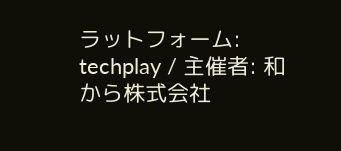ラットフォーム: techplay / 主催者: 和から株式会社